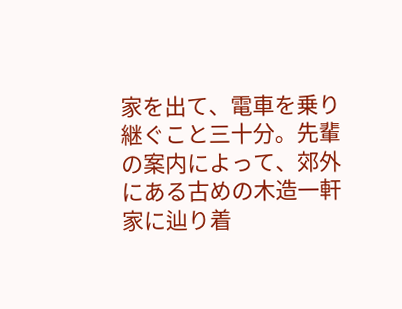家を出て、電車を乗り継ぐこと三十分。先輩の案内によって、郊外にある古めの木造一軒家に辿り着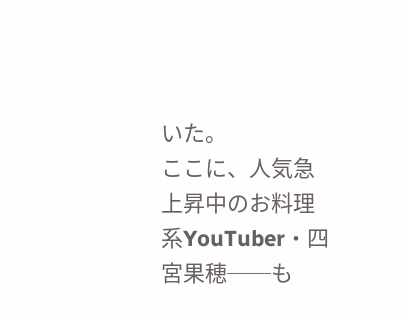いた。
ここに、人気急上昇中のお料理系YouTuber・四宮果穂──も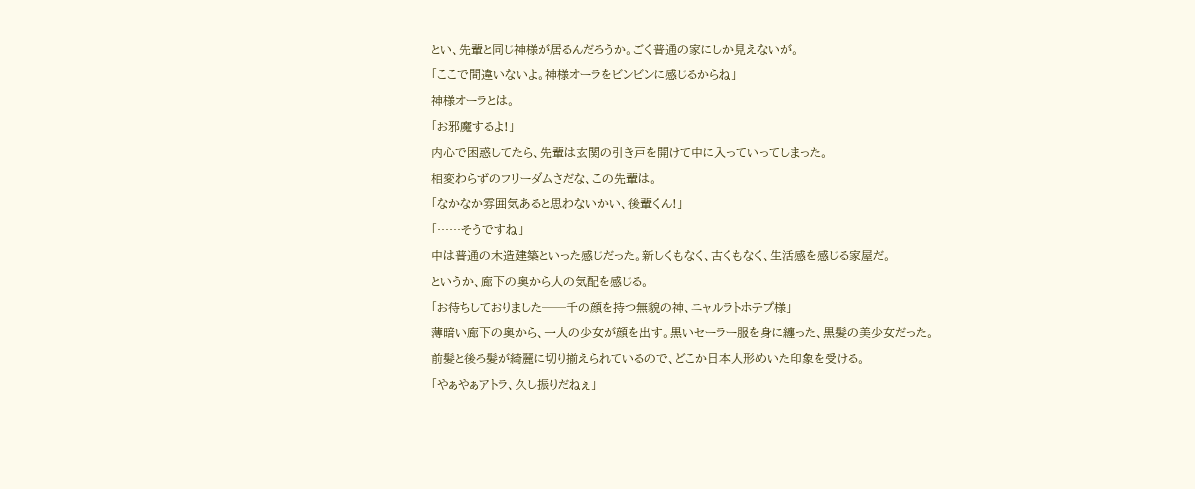とい、先輩と同じ神様が居るんだろうか。ごく普通の家にしか見えないが。
「ここで間違いないよ。神様オーラをビンビンに感じるからね」
神様オーラとは。
「お邪魔するよ!」
内心で困惑してたら、先輩は玄関の引き戸を開けて中に入っていってしまった。
相変わらずのフリーダムさだな、この先輩は。
「なかなか雰囲気あると思わないかい、後輩くん!」
「……そうですね」
中は普通の木造建築といった感じだった。新しくもなく、古くもなく、生活感を感じる家屋だ。
というか、廊下の奥から人の気配を感じる。
「お待ちしておりました──千の顔を持つ無貌の神、ニャルラトホテプ様」
薄暗い廊下の奥から、一人の少女が顔を出す。黒いセーラー服を身に纏った、黒髪の美少女だった。
前髪と後ろ髪が綺麗に切り揃えられているので、どこか日本人形めいた印象を受ける。
「やぁやぁアトラ、久し振りだねぇ」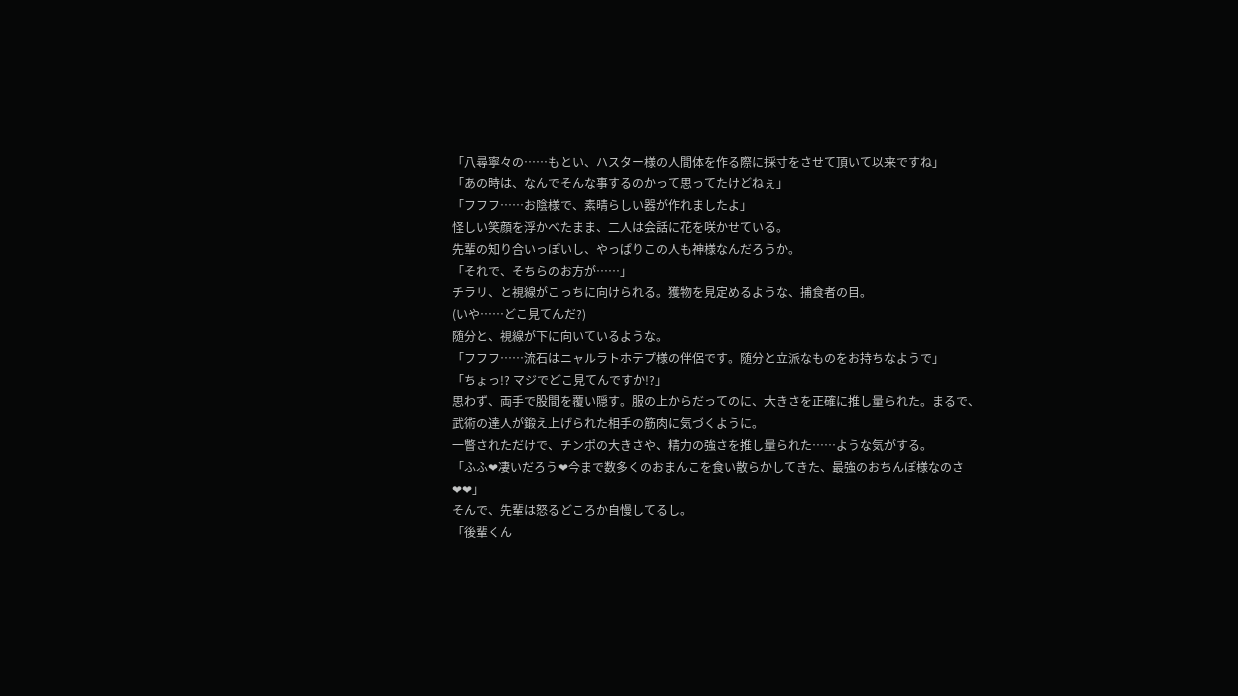「八尋寧々の……もとい、ハスター様の人間体を作る際に採寸をさせて頂いて以来ですね」
「あの時は、なんでそんな事するのかって思ってたけどねぇ」
「フフフ……お陰様で、素晴らしい器が作れましたよ」
怪しい笑顔を浮かべたまま、二人は会話に花を咲かせている。
先輩の知り合いっぽいし、やっぱりこの人も神様なんだろうか。
「それで、そちらのお方が……」
チラリ、と視線がこっちに向けられる。獲物を見定めるような、捕食者の目。
(いや……どこ見てんだ?)
随分と、視線が下に向いているような。
「フフフ……流石はニャルラトホテプ様の伴侶です。随分と立派なものをお持ちなようで」
「ちょっ!? マジでどこ見てんですか!?」
思わず、両手で股間を覆い隠す。服の上からだってのに、大きさを正確に推し量られた。まるで、武術の達人が鍛え上げられた相手の筋肉に気づくように。
一瞥されただけで、チンポの大きさや、精力の強さを推し量られた……ような気がする。
「ふふ❤凄いだろう❤今まで数多くのおまんこを食い散らかしてきた、最強のおちんぽ様なのさ❤❤」
そんで、先輩は怒るどころか自慢してるし。
「後輩くん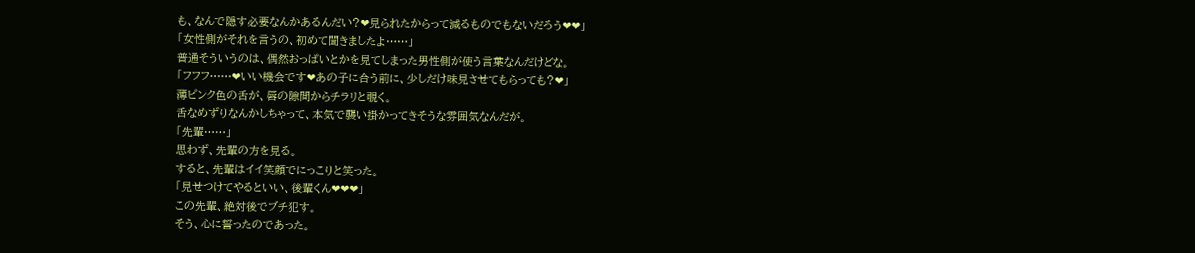も、なんで隠す必要なんかあるんだい?❤見られたからって減るものでもないだろう❤❤」
「女性側がそれを言うの、初めて聞きましたよ……」
普通そういうのは、偶然おっぱいとかを見てしまった男性側が使う言葉なんだけどな。
「フフフ……❤いい機会です❤あの子に合う前に、少しだけ味見させてもらっても?❤」
薄ピンク色の舌が、唇の隙間からチラリと覗く。
舌なめずりなんかしちゃって、本気で襲い掛かってきそうな雰囲気なんだが。
「先輩……」
思わず、先輩の方を見る。
すると、先輩はイイ笑顔でにっこりと笑った。
「見せつけてやるといい、後輩くん❤❤❤」
この先輩、絶対後でブチ犯す。
そう、心に誓ったのであった。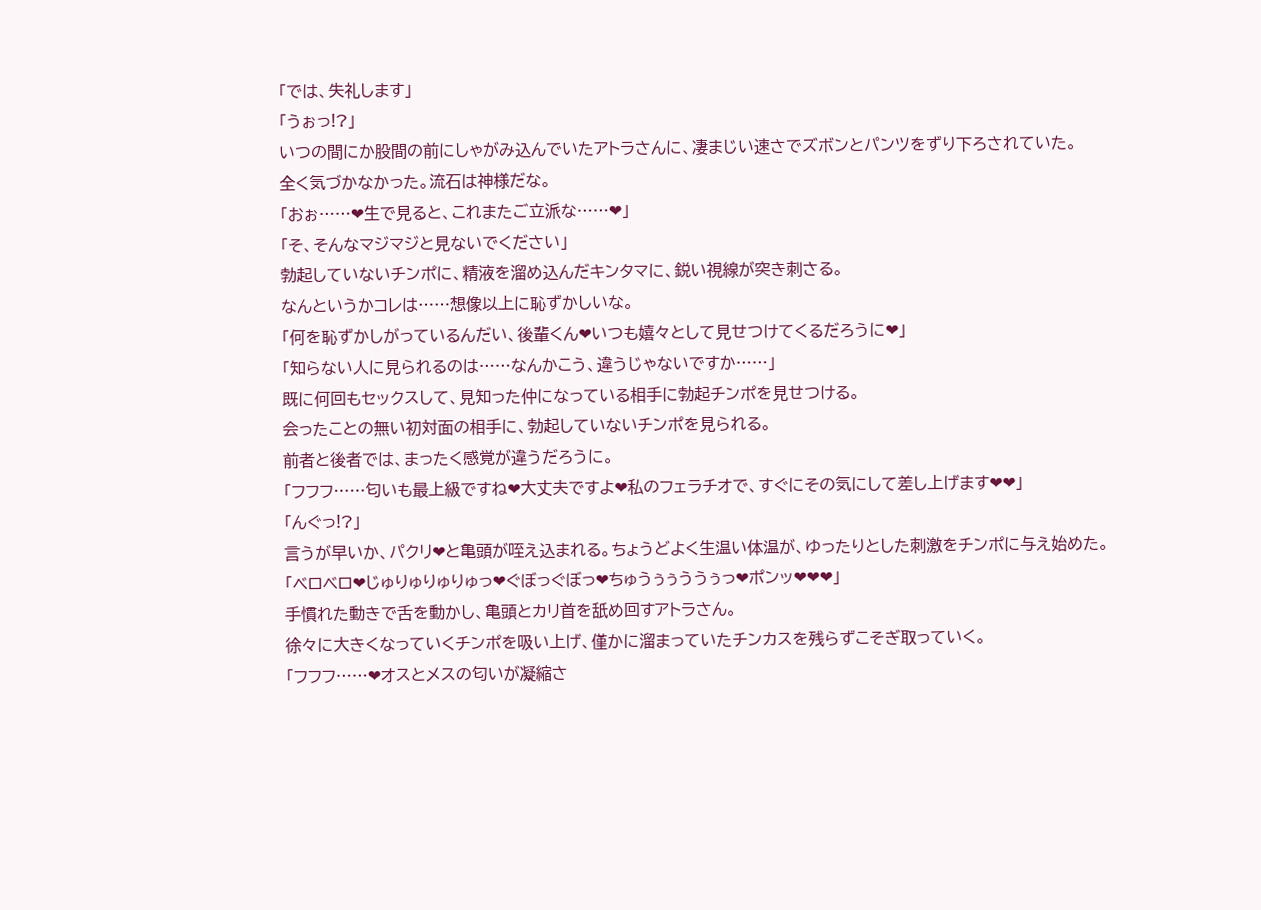「では、失礼します」
「うぉっ!?」
いつの間にか股間の前にしゃがみ込んでいたアトラさんに、凄まじい速さでズボンとパンツをずり下ろされていた。
全く気づかなかった。流石は神様だな。
「おぉ……❤生で見ると、これまたご立派な……❤」
「そ、そんなマジマジと見ないでください」
勃起していないチンポに、精液を溜め込んだキンタマに、鋭い視線が突き刺さる。
なんというかコレは……想像以上に恥ずかしいな。
「何を恥ずかしがっているんだい、後輩くん❤いつも嬉々として見せつけてくるだろうに❤」
「知らない人に見られるのは……なんかこう、違うじゃないですか……」
既に何回もセックスして、見知った仲になっている相手に勃起チンポを見せつける。
会ったことの無い初対面の相手に、勃起していないチンポを見られる。
前者と後者では、まったく感覚が違うだろうに。
「フフフ……匂いも最上級ですね❤大丈夫ですよ❤私のフェラチオで、すぐにその気にして差し上げます❤❤」
「んぐっ!?」
言うが早いか、パクリ❤と亀頭が咥え込まれる。ちょうどよく生温い体温が、ゆったりとした刺激をチンポに与え始めた。
「ベロベロ❤じゅりゅりゅりゅっ❤ぐぼっぐぼっ❤ちゅうぅぅううぅっ❤ポンッ❤❤❤」
手慣れた動きで舌を動かし、亀頭とカリ首を舐め回すアトラさん。
徐々に大きくなっていくチンポを吸い上げ、僅かに溜まっていたチンカスを残らずこそぎ取っていく。
「フフフ……❤オスとメスの匂いが凝縮さ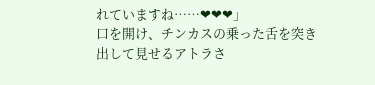れていますね……❤❤❤」
口を開け、チンカスの乗った舌を突き出して見せるアトラさ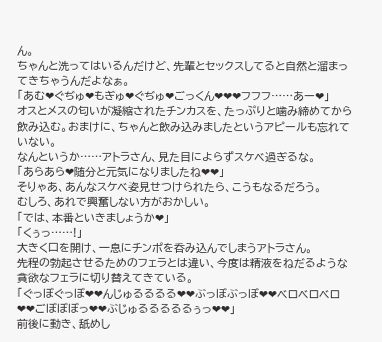ん。
ちゃんと洗ってはいるんだけど、先輩とセックスしてると自然と溜まってきちゃうんだよなぁ。
「あむ❤ぐぢゅ❤もぎゅ❤ぐぢゅ❤ごっくん❤❤❤フフフ……あー❤」
オスとメスの匂いが凝縮されたチンカスを、たっぷりと噛み締めてから飲み込む。おまけに、ちゃんと飲み込みましたというアピールも忘れていない。
なんというか……アトラさん、見た目によらずスケベ過ぎるな。
「あらあら❤随分と元気になりましたね❤❤」
そりゃあ、あんなスケベ姿見せつけられたら、こうもなるだろう。
むしろ、あれで興奮しない方がおかしい。
「では、本番といきましょうか❤」
「くぅっ……!」
大きく口を開け、一息にチンポを呑み込んでしまうアトラさん。
先程の勃起させるためのフェラとは違い、今度は精液をねだるような貪欲なフェラに切り替えてきている。
「ぐっぼぐっぼ❤❤んじゅるるるる❤❤ぶっぼぶっぼ❤❤ベロベロベロ❤❤ごぼぼぼっ❤❤ぶじゅるるるるるぅっ❤❤」
前後に動き、舐めし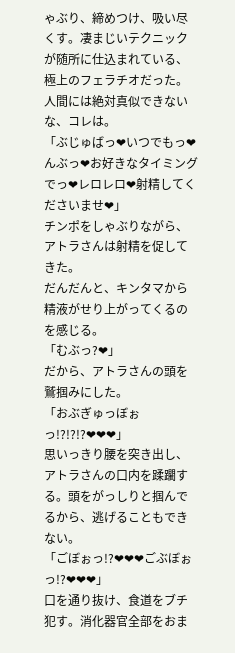ゃぶり、締めつけ、吸い尽くす。凄まじいテクニックが随所に仕込まれている、極上のフェラチオだった。
人間には絶対真似できないな、コレは。
「ぶじゅばっ❤いつでもっ❤んぶっ❤お好きなタイミングでっ❤レロレロ❤射精してくださいませ❤」
チンポをしゃぶりながら、アトラさんは射精を促してきた。
だんだんと、キンタマから精液がせり上がってくるのを感じる。
「むぶっ?❤」
だから、アトラさんの頭を鷲掴みにした。
「おぶぎゅっぼぉっ!?!?!?❤❤❤」
思いっきり腰を突き出し、アトラさんの口内を蹂躙する。頭をがっしりと掴んでるから、逃げることもできない。
「ごぼぉっ!?❤❤❤ごぶぼぉっ!?❤❤❤」
口を通り抜け、食道をブチ犯す。消化器官全部をおま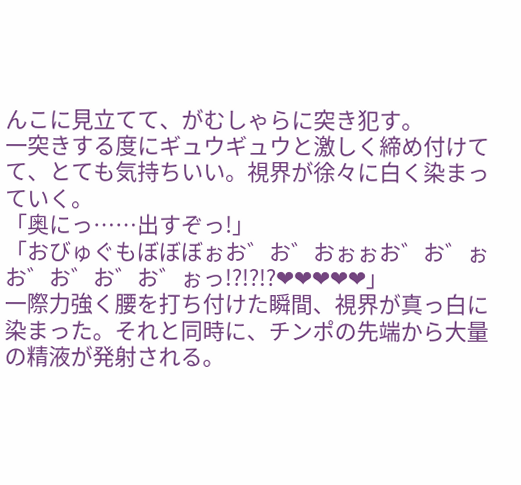んこに見立てて、がむしゃらに突き犯す。
一突きする度にギュウギュウと激しく締め付けてて、とても気持ちいい。視界が徐々に白く染まっていく。
「奥にっ……出すぞっ!」
「おびゅぐもぼぼぼぉお゛お゛おぉぉお゛お゛ぉお゛お゛お゛お゛ぉっ!?!?!?❤❤❤❤❤」
一際力強く腰を打ち付けた瞬間、視界が真っ白に染まった。それと同時に、チンポの先端から大量の精液が発射される。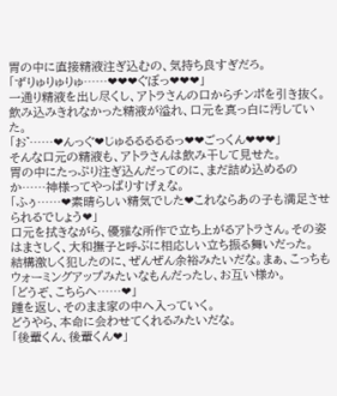胃の中に直接精液注ぎ込むの、気持ち良すぎだろ。
「ずりゅりゅりゅ……❤❤❤ぐぼっ❤❤❤」
一通り精液を出し尽くし、アトラさんの口からチンポを引き抜く。
飲み込みきれなかった精液が溢れ、口元を真っ白に汚していた。
「お゛……❤んっぐ❤じゅるるるるるっ❤❤ごっくん❤❤❤」
そんな口元の精液も、アトラさんは飲み干して見せた。
胃の中にたっぷり注ぎ込んだってのに、まだ詰め込めるのか……神様ってやっぱりすげぇな。
「ふぅ……❤素晴らしい精気でした❤これならあの子も満足させられるでしょう❤」
口元を拭きながら、優雅な所作で立ち上がるアトラさん。その姿はまさしく、大和撫子と呼ぶに相応しい立ち振る舞いだった。
結構激しく犯したのに、ぜんぜん余裕みたいだな。まぁ、こっちもウォーミングアップみたいなもんだったし、お互い様か。
「どうぞ、こちらへ……❤」
踵を返し、そのまま家の中へ入っていく。
どうやら、本命に会わせてくれるみたいだな。
「後輩くん、後輩くん❤」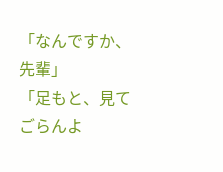「なんですか、先輩」
「足もと、見てごらんよ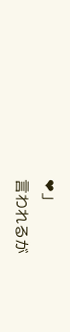❤」
言われるが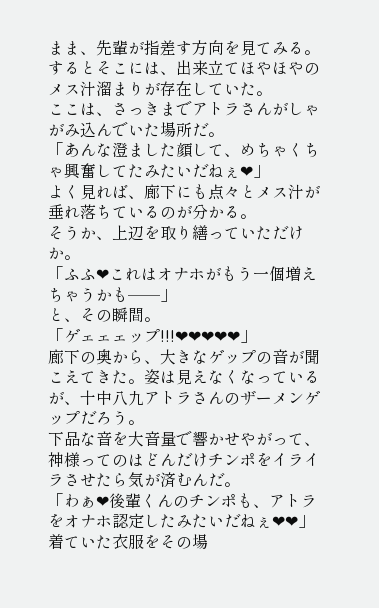まま、先輩が指差す方向を見てみる。するとそこには、出来立てほやほやのメス汁溜まりが存在していた。
ここは、さっきまでアトラさんがしゃがみ込んでいた場所だ。
「あんな澄ました顔して、めちゃくちゃ興奮してたみたいだねぇ❤」
よく見れば、廊下にも点々とメス汁が垂れ落ちているのが分かる。
そうか、上辺を取り繕っていただけか。
「ふふ❤これはオナホがもう一個増えちゃうかも──」
と、その瞬間。
「ゲェェェップ!!!❤❤❤❤❤」
廊下の奥から、大きなゲップの音が聞こえてきた。姿は見えなくなっているが、十中八九アトラさんのザーメンゲップだろう。
下品な音を大音量で響かせやがって、神様ってのはどんだけチンポをイライラさせたら気が済むんだ。
「わぁ❤後輩くんのチンポも、アトラをオナホ認定したみたいだねぇ❤❤」
着ていた衣服をその場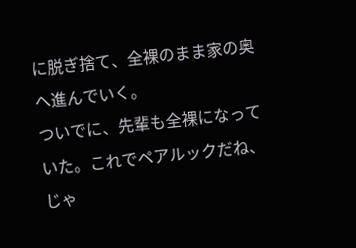に脱ぎ捨て、全裸のまま家の奥へ進んでいく。
ついでに、先輩も全裸になっていた。これでペアルックだね、じゃ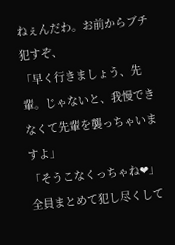ねぇんだわ。お前からブチ犯すぞ、
「早く行きましょう、先輩。じゃないと、我慢できなくて先輩を襲っちゃいますよ」
「そうこなくっちゃね❤」
全員まとめて犯し尽くして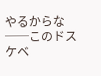やるからな──このドスケベ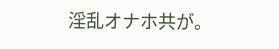淫乱オナホ共が。